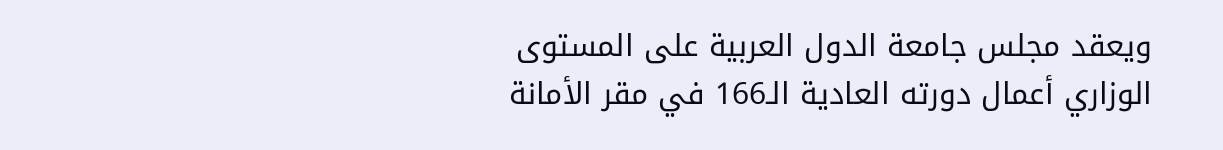ويعقد مجلس جامعة الدول العربية على المستوى الوزاري أعمال دورته العادية الـ166 في مقر الأمانة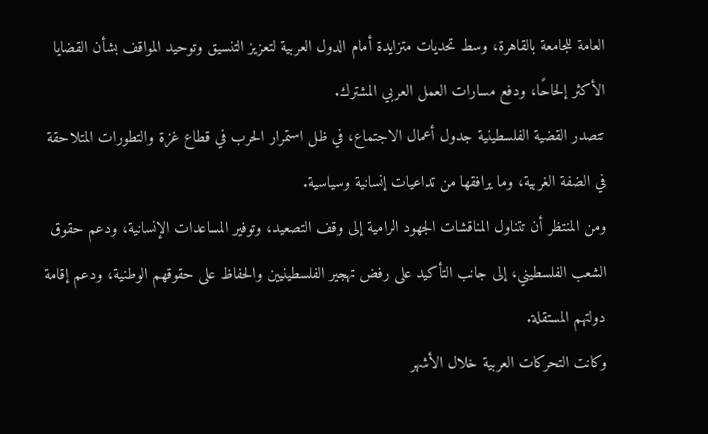العامة للجامعة بالقاهرة، وسط تحديات متزايدة أمام الدول العربية لتعزيز التنسيق وتوحيد المواقف بشأن القضايا الأكثر إلحاحًا، ودفع مسارات العمل العربي المشترك.
تتصدر القضية الفلسطينية جدول أعمال الاجتماع، في ظل استمرار الحرب في قطاع غزة والتطورات المتلاحقة في الضفة الغربية، وما يرافقها من تداعيات إنسانية وسياسية.
ومن المنتظر أن تتناول المناقشات الجهود الرامية إلى وقف التصعيد، وتوفير المساعدات الإنسانية، ودعم حقوق الشعب الفلسطيني، إلى جانب التأكيد على رفض تهجير الفلسطينيين والحفاظ على حقوقهم الوطنية، ودعم إقامة دولتهم المستقلة.
وكانت التحركات العربية خلال الأشهر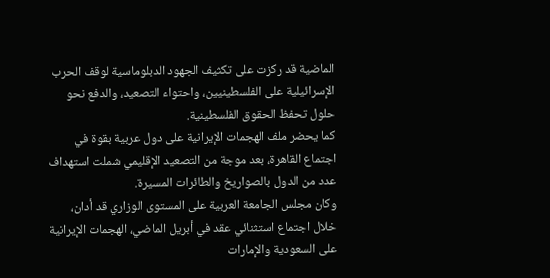الماضية قد ركزت على تكثيف الجهود الدبلوماسية لوقف الحرب الإسرائيلية على الفلسطينيين، واحتواء التصعيد، والدفع نحو حلول تحفظ الحقوق الفلسطينية.
كما يحضر ملف الهجمات الإيرانية على دول عربية بقوة في اجتماع القاهرة، بعد موجة من التصعيد الإقليمي شملت استهداف عدد من الدول بالصواريخ والطائرات المسيرة.
وكان مجلس الجامعة العربية على المستوى الوزاري قد أدان، خلال اجتماع استثنائي عقد في أبريل الماضي، الهجمات الإيرانية على السعودية والإمارات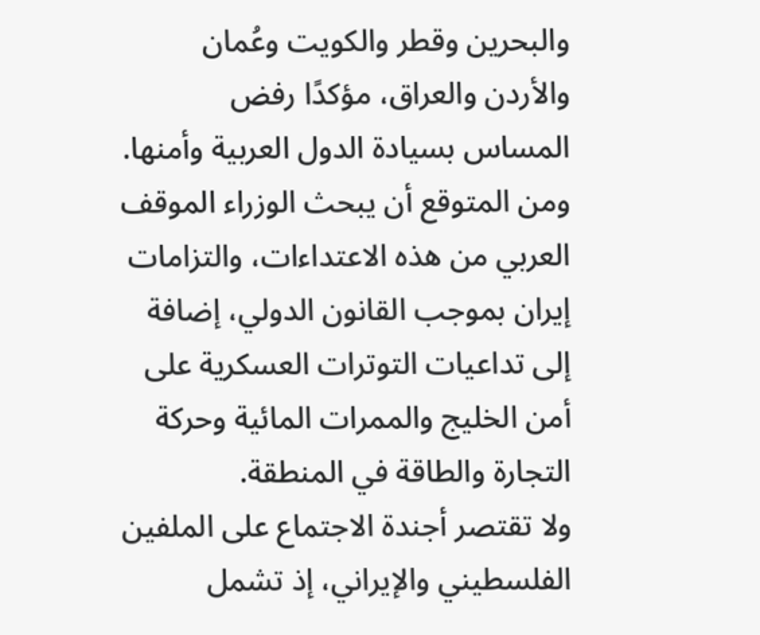والبحرين وقطر والكويت وعُمان والأردن والعراق، مؤكدًا رفض المساس بسيادة الدول العربية وأمنها.
ومن المتوقع أن يبحث الوزراء الموقف العربي من هذه الاعتداءات، والتزامات إيران بموجب القانون الدولي، إضافة إلى تداعيات التوترات العسكرية على أمن الخليج والممرات المائية وحركة التجارة والطاقة في المنطقة.
ولا تقتصر أجندة الاجتماع على الملفين الفلسطيني والإيراني، إذ تشمل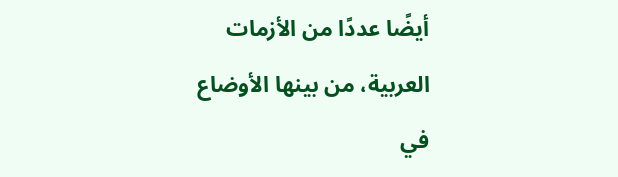أيضًا عددًا من الأزمات العربية، من بينها الأوضاع في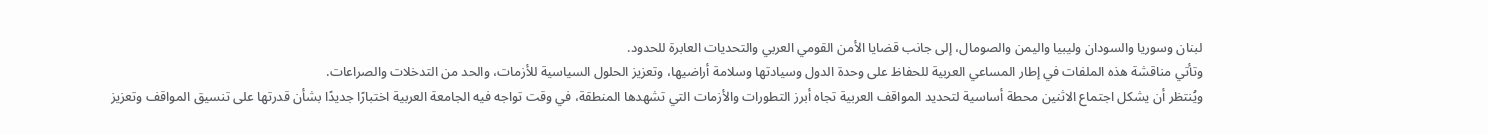لبنان وسوريا والسودان وليبيا واليمن والصومال، إلى جانب قضايا الأمن القومي العربي والتحديات العابرة للحدود.
وتأتي مناقشة هذه الملفات في إطار المساعي العربية للحفاظ على وحدة الدول وسيادتها وسلامة أراضيها، وتعزيز الحلول السياسية للأزمات، والحد من التدخلات والصراعات.
ويُنتظر أن يشكل اجتماع الاثنين محطة أساسية لتحديد المواقف العربية تجاه أبرز التطورات والأزمات التي تشهدها المنطقة، في وقت تواجه فيه الجامعة العربية اختبارًا جديدًا بشأن قدرتها على تنسيق المواقف وتعزيز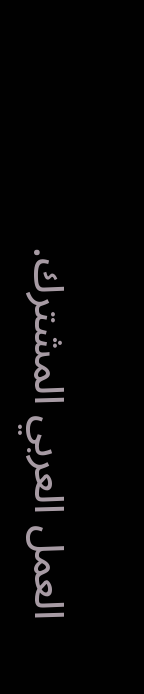العمل العربي المشترك.